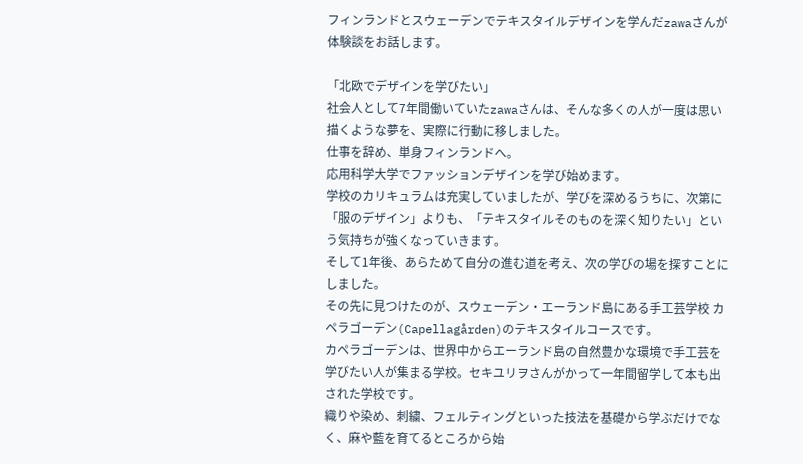フィンランドとスウェーデンでテキスタイルデザインを学んだzawaさんが体験談をお話します。

「北欧でデザインを学びたい」
社会人として7年間働いていたzawaさんは、そんな多くの人が一度は思い描くような夢を、実際に行動に移しました。
仕事を辞め、単身フィンランドへ。
応用科学大学でファッションデザインを学び始めます。
学校のカリキュラムは充実していましたが、学びを深めるうちに、次第に「服のデザイン」よりも、「テキスタイルそのものを深く知りたい」という気持ちが強くなっていきます。
そして1年後、あらためて自分の進む道を考え、次の学びの場を探すことにしました。
その先に見つけたのが、スウェーデン・エーランド島にある手工芸学校 カペラゴーデン(Capellagården)のテキスタイルコースです。
カペラゴーデンは、世界中からエーランド島の自然豊かな環境で手工芸を学びたい人が集まる学校。セキユリヲさんがかって一年間留学して本も出された学校です。
織りや染め、刺繍、フェルティングといった技法を基礎から学ぶだけでなく、麻や藍を育てるところから始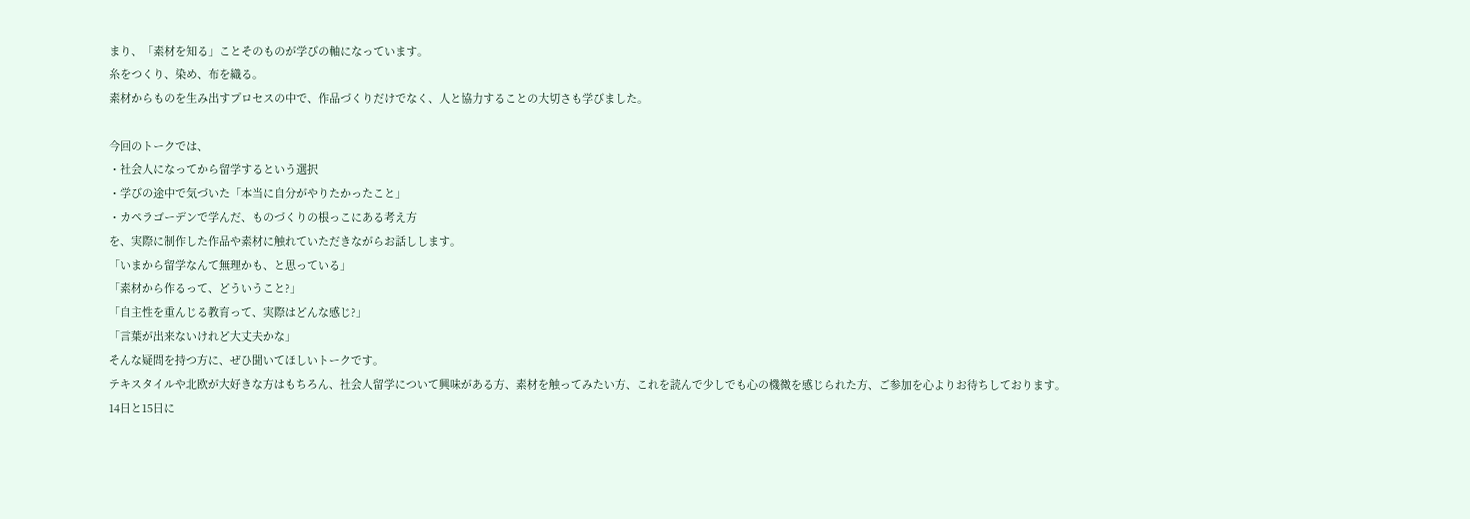まり、「素材を知る」ことそのものが学びの軸になっています。
糸をつくり、染め、布を織る。
素材からものを生み出すプロセスの中で、作品づくりだけでなく、人と協力することの大切さも学びました。

今回のトークでは、
・社会人になってから留学するという選択
・学びの途中で気づいた「本当に自分がやりたかったこと」
・カペラゴーデンで学んだ、ものづくりの根っこにある考え方
を、実際に制作した作品や素材に触れていただきながらお話しします。
「いまから留学なんて無理かも、と思っている」
「素材から作るって、どういうこと?」
「自主性を重んじる教育って、実際はどんな感じ?」
「言葉が出来ないけれど大丈夫かな」
そんな疑問を持つ方に、ぜひ聞いてほしいトークです。
テキスタイルや北欧が大好きな方はもちろん、社会人留学について興味がある方、素材を触ってみたい方、これを読んで少しでも心の機微を感じられた方、ご参加を心よりお待ちしております。
14日と15日に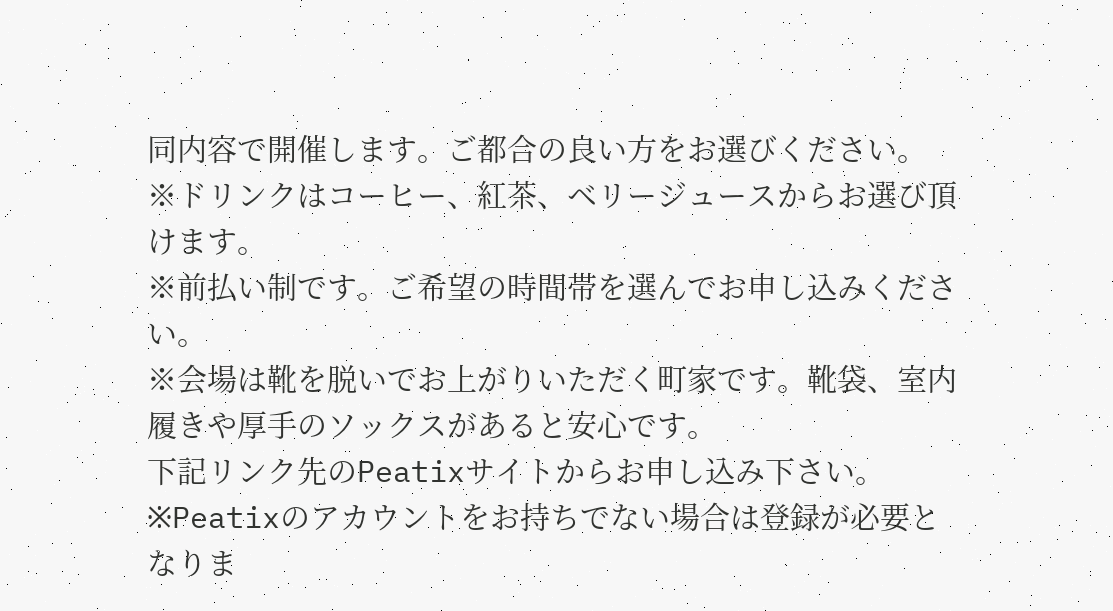同内容で開催します。ご都合の良い方をお選びください。
※ドリンクはコーヒー、紅茶、ベリージュースからお選び頂けます。
※前払い制です。ご希望の時間帯を選んでお申し込みください。
※会場は靴を脱いでお上がりいただく町家です。靴袋、室内履きや厚手のソックスがあると安心です。
下記リンク先のPeatixサイトからお申し込み下さい。
※Peatixのアカウントをお持ちでない場合は登録が必要となりま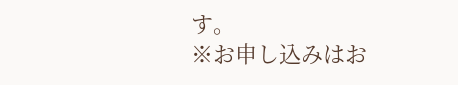す。
※お申し込みはお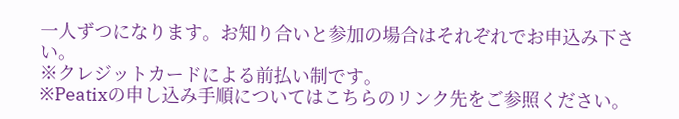一人ずつになります。お知り合いと参加の場合はそれぞれでお申込み下さい。
※クレジットカードによる前払い制です。
※Peatixの申し込み手順についてはこちらのリンク先をご参照ください。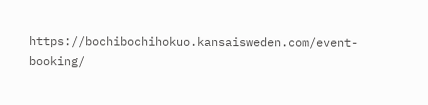https://bochibochihokuo.kansaisweden.com/event-booking/